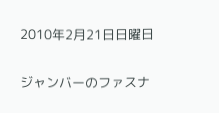2010年2月21日日曜日

ジャンバーのファスナ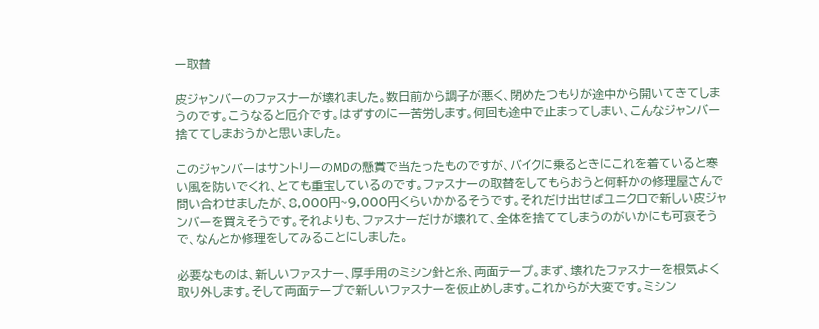ー取替

皮ジャンバーのファスナーが壊れました。数日前から調子が悪く、閉めたつもりが途中から開いてきてしまうのです。こうなると厄介です。はずすのに一苦労します。何回も途中で止まってしまい、こんなジャンバー捨ててしまおうかと思いました。

このジャンバーはサントリーのMDの懸賞で当たったものですが、バイクに乗るときにこれを着ていると寒い風を防いでくれ、とても重宝しているのです。ファスナーの取替をしてもらおうと何軒かの修理屋さんで問い合わせましたが、8,000円~9,000円くらいかかるそうです。それだけ出せばユニクロで新しい皮ジャンバーを買えそうです。それよりも、ファスナーだけが壊れて、全体を捨ててしまうのがいかにも可哀そうで、なんとか修理をしてみることにしました。

必要なものは、新しいファスナー、厚手用のミシン針と糸、両面テープ。まず、壊れたファスナーを根気よく取り外します。そして両面テープで新しいファスナーを仮止めします。これからが大変です。ミシン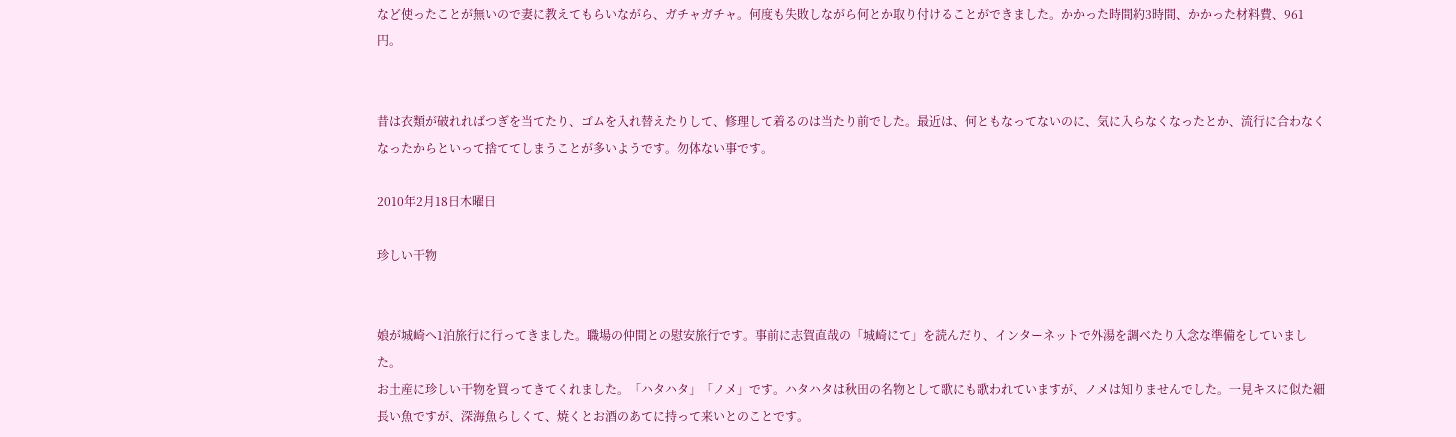など使ったことが無いので妻に教えてもらいながら、ガチャガチャ。何度も失敗しながら何とか取り付けることができました。かかった時間約3時間、かかった材料費、961円。


昔は衣類が破れればつぎを当てたり、ゴムを入れ替えたりして、修理して着るのは当たり前でした。最近は、何ともなってないのに、気に入らなくなったとか、流行に合わなくなったからといって捨ててしまうことが多いようです。勿体ない事です。

2010年2月18日木曜日

珍しい干物


娘が城崎へ1泊旅行に行ってきました。職場の仲間との慰安旅行です。事前に志賀直哉の「城崎にて」を読んだり、インターネットで外湯を調べたり入念な準備をしていました。
お土産に珍しい干物を買ってきてくれました。「ハタハタ」「ノメ」です。ハタハタは秋田の名物として歌にも歌われていますが、ノメは知りませんでした。一見キスに似た細長い魚ですが、深海魚らしくて、焼くとお酒のあてに持って来いとのことです。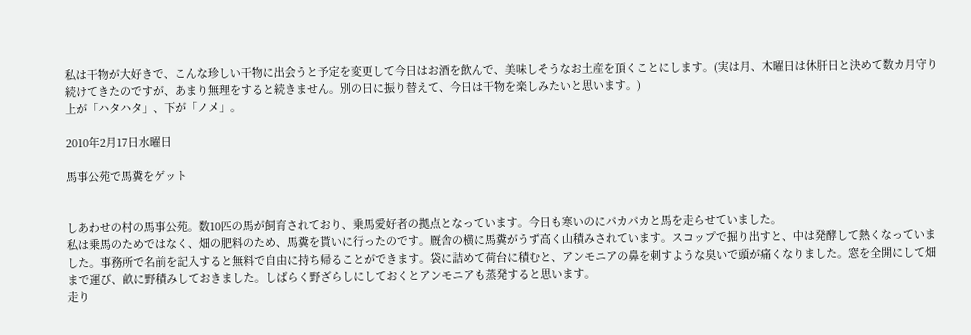私は干物が大好きで、こんな珍しい干物に出会うと予定を変更して今日はお酒を飲んで、美味しそうなお土産を頂くことにします。(実は月、木曜日は休肝日と決めて数カ月守り続けてきたのですが、あまり無理をすると続きません。別の日に振り替えて、今日は干物を楽しみたいと思います。)
上が「ハタハタ」、下が「ノメ」。

2010年2月17日水曜日

馬事公苑で馬糞をゲット


しあわせの村の馬事公苑。数10匹の馬が飼育されており、乗馬愛好者の拠点となっています。今日も寒いのにパカパカと馬を走らせていました。
私は乗馬のためではなく、畑の肥料のため、馬糞を貰いに行ったのです。厩舎の横に馬糞がうず高く山積みされています。スコップで掘り出すと、中は発酵して熱くなっていました。事務所で名前を記入すると無料で自由に持ち帰ることができます。袋に詰めて荷台に積むと、アンモニアの鼻を刺すような臭いで頭が痛くなりました。窓を全開にして畑まで運び、畝に野積みしておきました。しばらく野ざらしにしておくとアンモニアも蒸発すると思います。
走り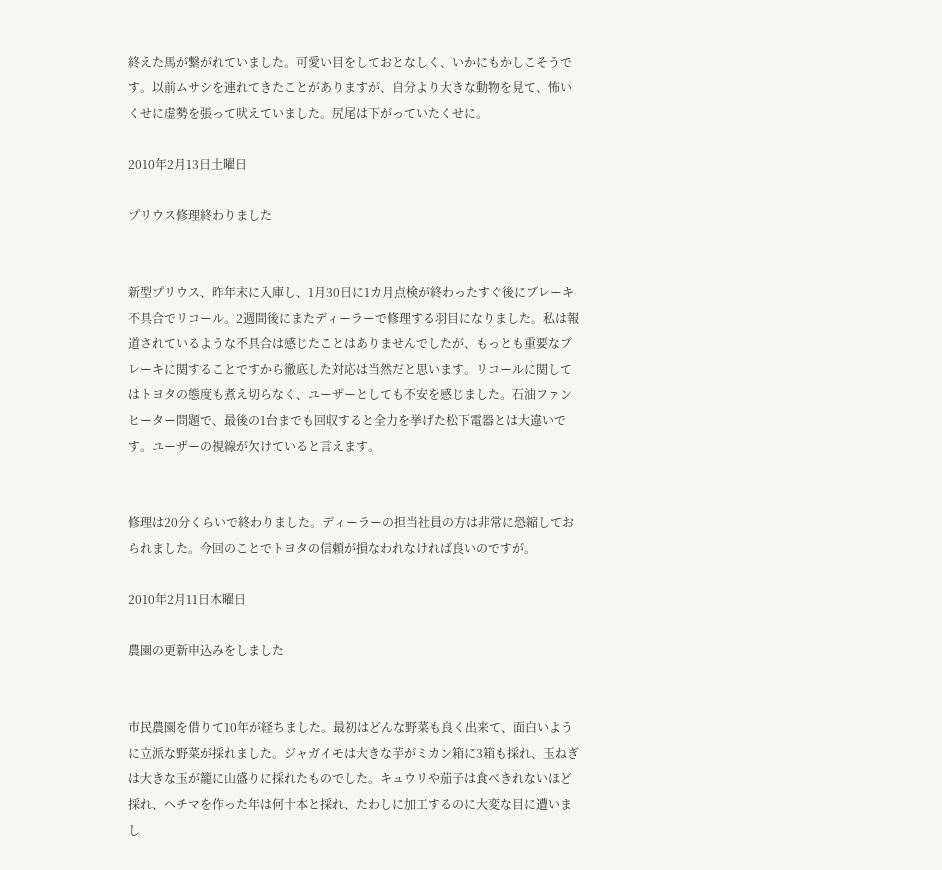終えた馬が繋がれていました。可愛い目をしておとなしく、いかにもかしこそうです。以前ムサシを連れてきたことがありますが、自分より大きな動物を見て、怖いくせに虚勢を張って吠えていました。尻尾は下がっていたくせに。

2010年2月13日土曜日

プリウス修理終わりました


新型プリウス、昨年末に入庫し、1月30日に1カ月点検が終わったすぐ後にブレーキ不具合でリコール。2週間後にまたディーラーで修理する羽目になりました。私は報道されているような不具合は感じたことはありませんでしたが、もっとも重要なブレーキに関することですから徹底した対応は当然だと思います。リコールに関してはトヨタの態度も煮え切らなく、ユーザーとしても不安を感じました。石油ファンヒーター問題で、最後の1台までも回収すると全力を挙げた松下電器とは大違いです。ユーザーの視線が欠けていると言えます。


修理は20分くらいで終わりました。ディーラーの担当社員の方は非常に恐縮しておられました。今回のことでトヨタの信頼が損なわれなければ良いのですが。

2010年2月11日木曜日

農園の更新申込みをしました


市民農園を借りて10年が経ちました。最初はどんな野菜も良く出来て、面白いように立派な野菜が採れました。ジャガイモは大きな芋がミカン箱に3箱も採れ、玉ねぎは大きな玉が籠に山盛りに採れたものでした。キュウリや茄子は食べきれないほど採れ、ヘチマを作った年は何十本と採れ、たわしに加工するのに大変な目に遭いまし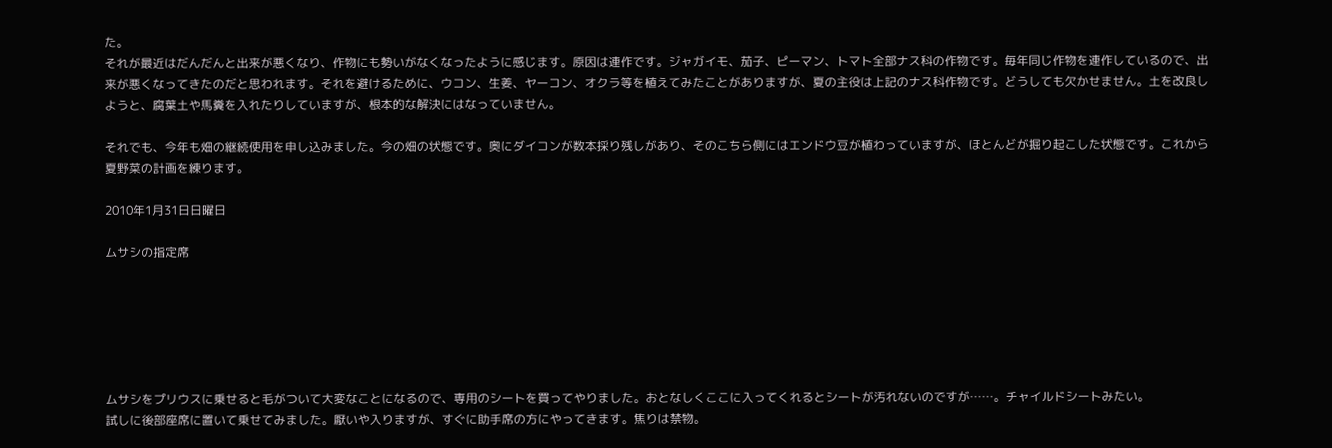た。
それが最近はだんだんと出来が悪くなり、作物にも勢いがなくなったように感じます。原因は連作です。ジャガイモ、茄子、ピーマン、トマト全部ナス科の作物です。毎年同じ作物を連作しているので、出来が悪くなってきたのだと思われます。それを避けるために、ウコン、生姜、ヤーコン、オクラ等を植えてみたことがありますが、夏の主役は上記のナス科作物です。どうしても欠かせません。土を改良しようと、腐葉土や馬糞を入れたりしていますが、根本的な解決にはなっていません。

それでも、今年も畑の継続使用を申し込みました。今の畑の状態です。奥にダイコンが数本採り残しがあり、そのこちら側にはエンドウ豆が植わっていますが、ほとんどが掘り起こした状態です。これから夏野菜の計画を練ります。

2010年1月31日日曜日

ムサシの指定席






ムサシをプリウスに乗せると毛がついて大変なことになるので、専用のシートを買ってやりました。おとなしくここに入ってくれるとシートが汚れないのですが……。チャイルドシートみたい。
試しに後部座席に置いて乗せてみました。厭いや入りますが、すぐに助手席の方にやってきます。焦りは禁物。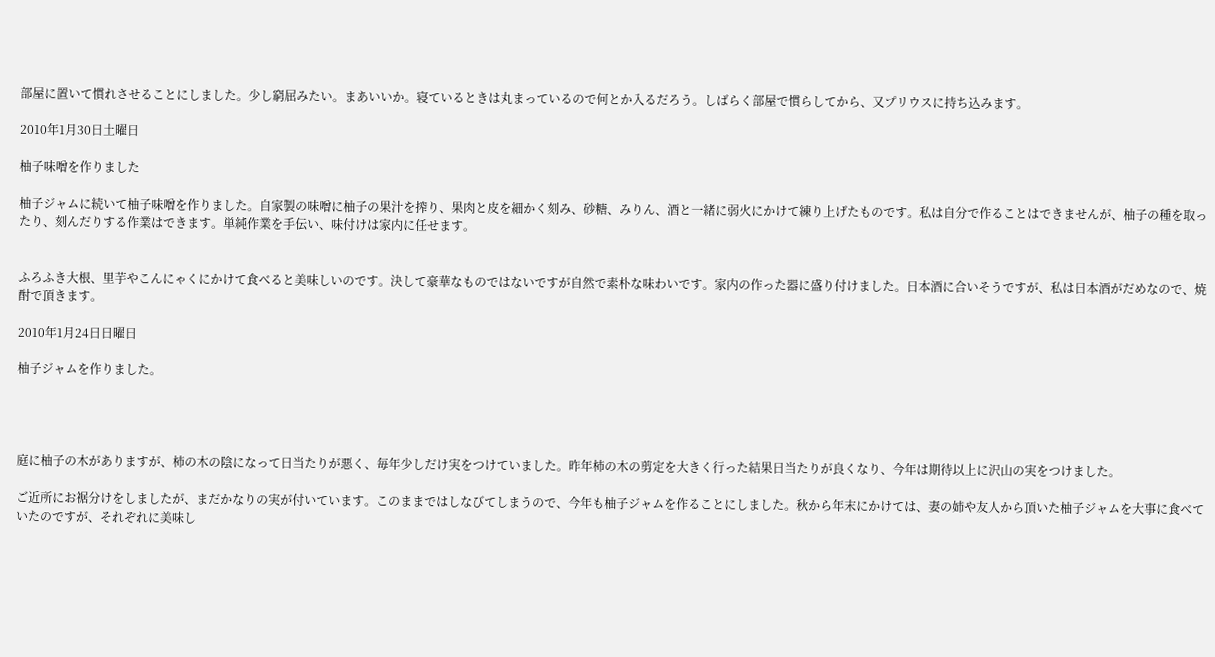部屋に置いて慣れさせることにしました。少し窮屈みたい。まあいいか。寝ているときは丸まっているので何とか入るだろう。しばらく部屋で慣らしてから、又プリウスに持ち込みます。

2010年1月30日土曜日

柚子味噌を作りました

柚子ジャムに続いて柚子味噌を作りました。自家製の味噌に柚子の果汁を搾り、果肉と皮を細かく刻み、砂糖、みりん、酒と一緒に弱火にかけて練り上げたものです。私は自分で作ることはできませんが、柚子の種を取ったり、刻んだりする作業はできます。単純作業を手伝い、味付けは家内に任せます。


ふろふき大根、里芋やこんにゃくにかけて食べると美味しいのです。決して豪華なものではないですが自然で素朴な味わいです。家内の作った器に盛り付けました。日本酒に合いそうですが、私は日本酒がだめなので、焼酎で頂きます。

2010年1月24日日曜日

柚子ジャムを作りました。




庭に柚子の木がありますが、柿の木の陰になって日当たりが悪く、毎年少しだけ実をつけていました。昨年柿の木の剪定を大きく行った結果日当たりが良くなり、今年は期待以上に沢山の実をつけました。

ご近所にお裾分けをしましたが、まだかなりの実が付いています。このままではしなびてしまうので、今年も柚子ジャムを作ることにしました。秋から年末にかけては、妻の姉や友人から頂いた柚子ジャムを大事に食べていたのですが、それぞれに美味し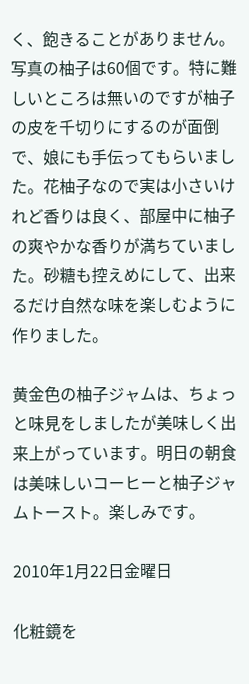く、飽きることがありません。
写真の柚子は60個です。特に難しいところは無いのですが柚子の皮を千切りにするのが面倒で、娘にも手伝ってもらいました。花柚子なので実は小さいけれど香りは良く、部屋中に柚子の爽やかな香りが満ちていました。砂糖も控えめにして、出来るだけ自然な味を楽しむように作りました。

黄金色の柚子ジャムは、ちょっと味見をしましたが美味しく出来上がっています。明日の朝食は美味しいコーヒーと柚子ジャムトースト。楽しみです。

2010年1月22日金曜日

化粧鏡を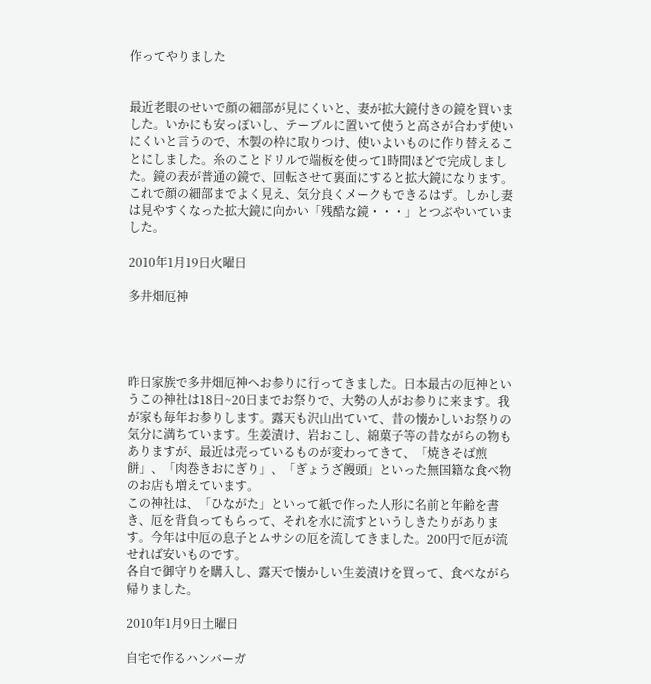作ってやりました


最近老眼のせいで顔の細部が見にくいと、妻が拡大鏡付きの鏡を買いました。いかにも安っぽいし、テーブルに置いて使うと高さが合わず使いにくいと言うので、木製の枠に取りつけ、使いよいものに作り替えることにしました。糸のことドリルで端板を使って1時間ほどで完成しました。鏡の表が普通の鏡で、回転させて裏面にすると拡大鏡になります。これで顔の細部までよく見え、気分良くメークもできるはず。しかし妻は見やすくなった拡大鏡に向かい「残酷な鏡・・・」とつぶやいていました。

2010年1月19日火曜日

多井畑厄神




昨日家族で多井畑厄神へお参りに行ってきました。日本最古の厄神というこの神社は18日~20日までお祭りで、大勢の人がお参りに来ます。我が家も毎年お参りします。露天も沢山出ていて、昔の懐かしいお祭りの気分に満ちています。生姜漬け、岩おこし、綿菓子等の昔ながらの物もありますが、最近は売っているものが変わってきて、「焼きそば煎餅」、「肉巻きおにぎり」、「ぎょうざ饅頭」といった無国籍な食べ物のお店も増えています。
この神社は、「ひながた」といって紙で作った人形に名前と年齢を書き、厄を背負ってもらって、それを水に流すというしきたりがあります。今年は中厄の息子とムサシの厄を流してきました。200円で厄が流せれば安いものです。
各自で御守りを購入し、露天で懐かしい生姜漬けを買って、食べながら帰りました。

2010年1月9日土曜日

自宅で作るハンバーガ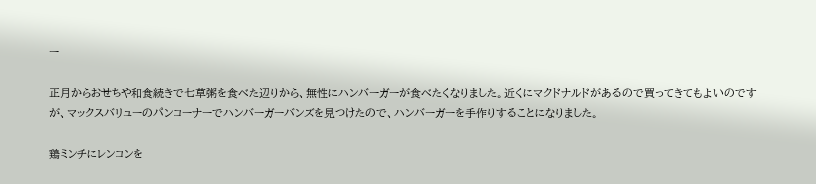ー

正月からおせちや和食続きで七草粥を食べた辺りから、無性にハンバーガーが食べたくなりました。近くにマクドナルドがあるので買ってきてもよいのですが、マックスバリューのパンコーナーでハンバーガーバンズを見つけたので、ハンバーガーを手作りすることになりました。

鶏ミンチにレンコンを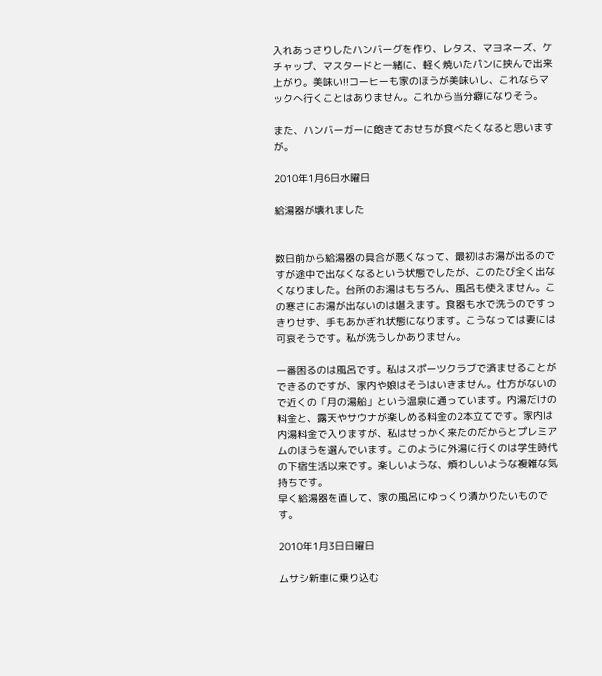入れあっさりしたハンバーグを作り、レタス、マヨネーズ、ケチャップ、マスタードと一緒に、軽く焼いたパンに挟んで出来上がり。美味い!!コーヒーも家のほうが美味いし、これならマックへ行くことはありません。これから当分癖になりそう。

また、ハンバーガーに飽きておせちが食べたくなると思いますが。

2010年1月6日水曜日

給湯器が壊れました


数日前から給湯器の具合が悪くなって、最初はお湯が出るのですが途中で出なくなるという状態でしたが、このたび全く出なくなりました。台所のお湯はもちろん、風呂も使えません。この寒さにお湯が出ないのは堪えます。食器も水で洗うのですっきりせず、手もあかぎれ状態になります。こうなっては妻には可哀そうです。私が洗うしかありません。

一番困るのは風呂です。私はスポーツクラブで済ませることができるのですが、家内や娘はそうはいきません。仕方がないので近くの「月の湯船」という温泉に通っています。内湯だけの料金と、露天やサウナが楽しめる料金の2本立てです。家内は内湯料金で入りますが、私はせっかく来たのだからとプレミアムのほうを選んでいます。このように外湯に行くのは学生時代の下宿生活以来です。楽しいような、煩わしいような複雑な気持ちです。
早く給湯器を直して、家の風呂にゆっくり漬かりたいものです。

2010年1月3日日曜日

ムサシ新車に乗り込む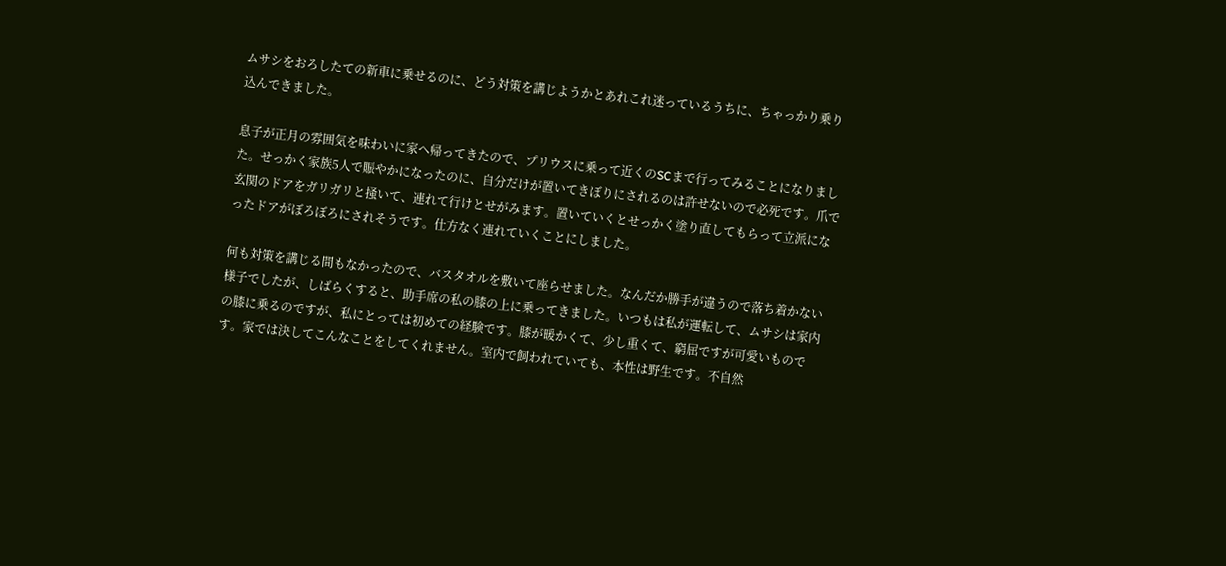ムサシをおろしたての新車に乗せるのに、どう対策を講じようかとあれこれ迷っているうちに、ちゃっかり乗り込んできました。

息子が正月の雰囲気を味わいに家へ帰ってきたので、プリウスに乗って近くのSCまで行ってみることになりました。せっかく家族5人で賑やかになったのに、自分だけが置いてきぼりにされるのは許せないので必死です。爪で玄関のドアをガリガリと掻いて、連れて行けとせがみます。置いていくとせっかく塗り直してもらって立派になったドアがぼろぼろにされそうです。仕方なく連れていくことにしました。

何も対策を講じる間もなかったので、バスタオルを敷いて座らせました。なんだか勝手が違うので落ち着かない様子でしたが、しばらくすると、助手席の私の膝の上に乗ってきました。いつもは私が運転して、ムサシは家内の膝に乗るのですが、私にとっては初めての経験です。膝が暖かくて、少し重くて、窮屈ですが可愛いものです。家では決してこんなことをしてくれません。室内で飼われていても、本性は野生です。不自然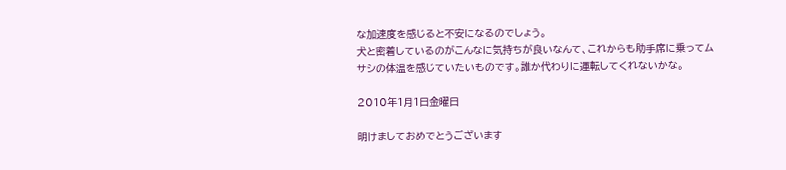な加速度を感じると不安になるのでしょう。
犬と密着しているのがこんなに気持ちが良いなんて、これからも助手席に乗ってムサシの体温を感じていたいものです。誰か代わりに運転してくれないかな。

2010年1月1日金曜日

明けましておめでとうございます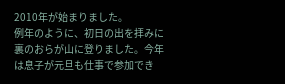2010年が始まりました。
例年のように、初日の出を拝みに裏のおらが山に登りました。今年は息子が元旦も仕事で参加でき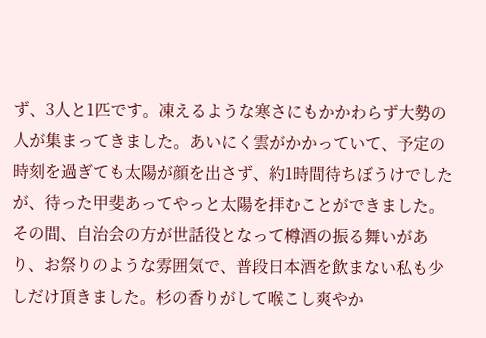ず、3人と1匹です。凍えるような寒さにもかかわらず大勢の人が集まってきました。あいにく雲がかかっていて、予定の時刻を過ぎても太陽が顔を出さず、約1時間待ちぼうけでしたが、待った甲斐あってやっと太陽を拝むことができました。その間、自治会の方が世話役となって樽酒の振る舞いがあり、お祭りのような雰囲気で、普段日本酒を飲まない私も少しだけ頂きました。杉の香りがして喉こし爽やか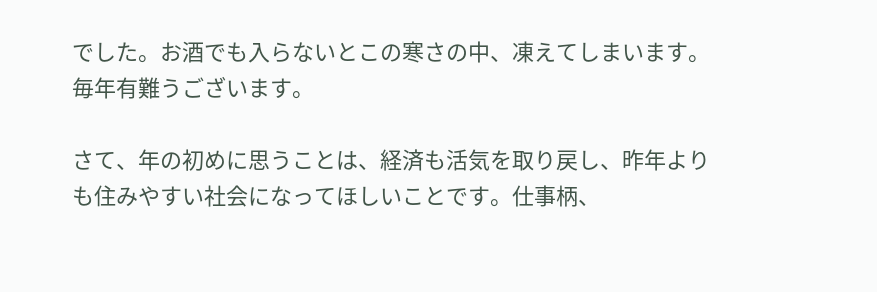でした。お酒でも入らないとこの寒さの中、凍えてしまいます。毎年有難うございます。

さて、年の初めに思うことは、経済も活気を取り戻し、昨年よりも住みやすい社会になってほしいことです。仕事柄、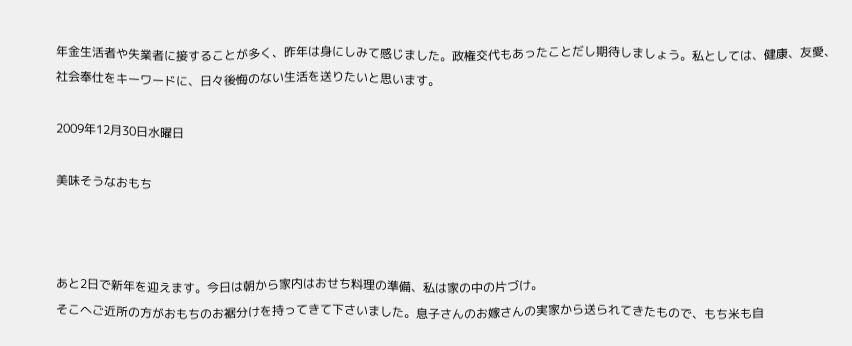年金生活者や失業者に接することが多く、昨年は身にしみて感じました。政権交代もあったことだし期待しましょう。私としては、健康、友愛、社会奉仕をキーワードに、日々後悔のない生活を送りたいと思います。

2009年12月30日水曜日

美味そうなおもち



あと2日で新年を迎えます。今日は朝から家内はおせち料理の準備、私は家の中の片づけ。
そこへご近所の方がおもちのお裾分けを持ってきて下さいました。息子さんのお嫁さんの実家から送られてきたもので、もち米も自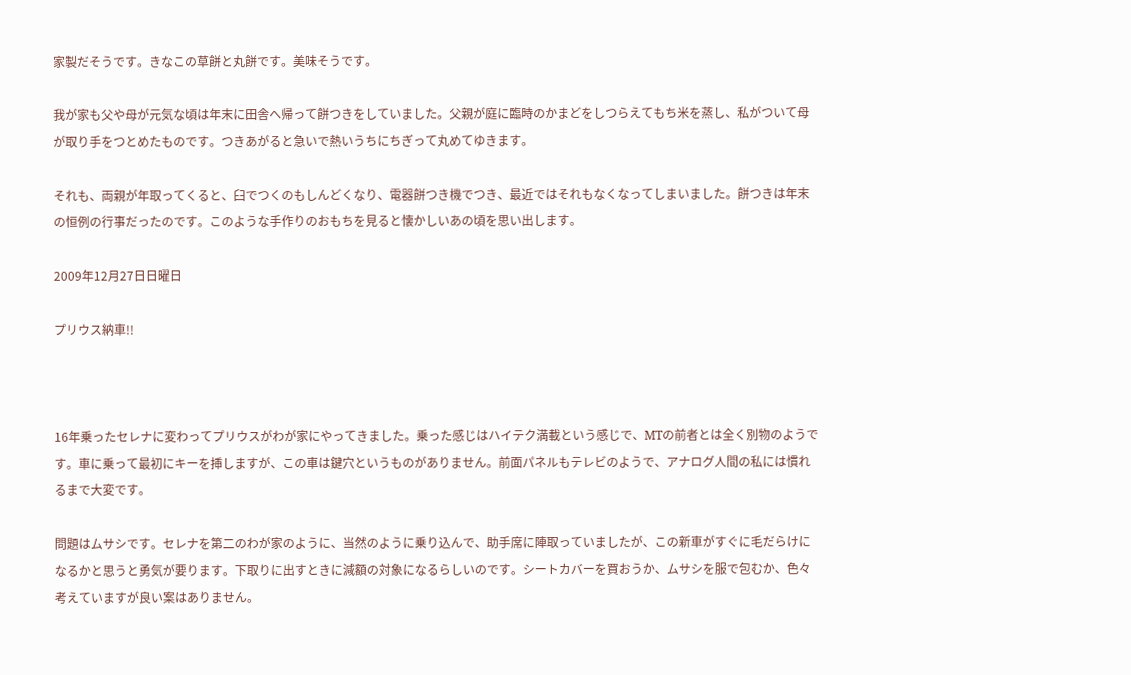家製だそうです。きなこの草餅と丸餅です。美味そうです。

我が家も父や母が元気な頃は年末に田舎へ帰って餅つきをしていました。父親が庭に臨時のかまどをしつらえてもち米を蒸し、私がついて母が取り手をつとめたものです。つきあがると急いで熱いうちにちぎって丸めてゆきます。

それも、両親が年取ってくると、臼でつくのもしんどくなり、電器餅つき機でつき、最近ではそれもなくなってしまいました。餅つきは年末の恒例の行事だったのです。このような手作りのおもちを見ると懐かしいあの頃を思い出します。

2009年12月27日日曜日

プリウス納車!!



16年乗ったセレナに変わってプリウスがわが家にやってきました。乗った感じはハイテク満載という感じで、MTの前者とは全く別物のようです。車に乗って最初にキーを挿しますが、この車は鍵穴というものがありません。前面パネルもテレビのようで、アナログ人間の私には慣れるまで大変です。

問題はムサシです。セレナを第二のわが家のように、当然のように乗り込んで、助手席に陣取っていましたが、この新車がすぐに毛だらけになるかと思うと勇気が要ります。下取りに出すときに減額の対象になるらしいのです。シートカバーを買おうか、ムサシを服で包むか、色々考えていますが良い案はありません。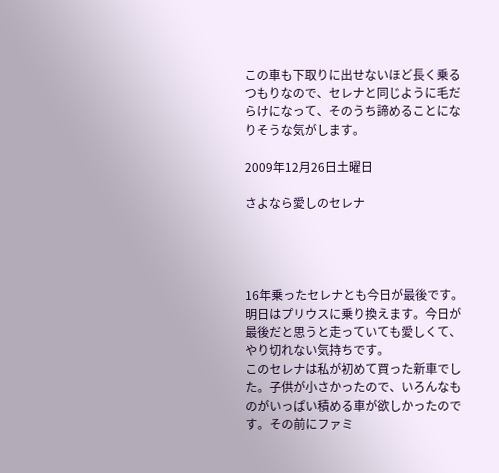この車も下取りに出せないほど長く乗るつもりなので、セレナと同じように毛だらけになって、そのうち諦めることになりそうな気がします。

2009年12月26日土曜日

さよなら愛しのセレナ




16年乗ったセレナとも今日が最後です。明日はプリウスに乗り換えます。今日が最後だと思うと走っていても愛しくて、やり切れない気持ちです。
このセレナは私が初めて買った新車でした。子供が小さかったので、いろんなものがいっぱい積める車が欲しかったのです。その前にファミ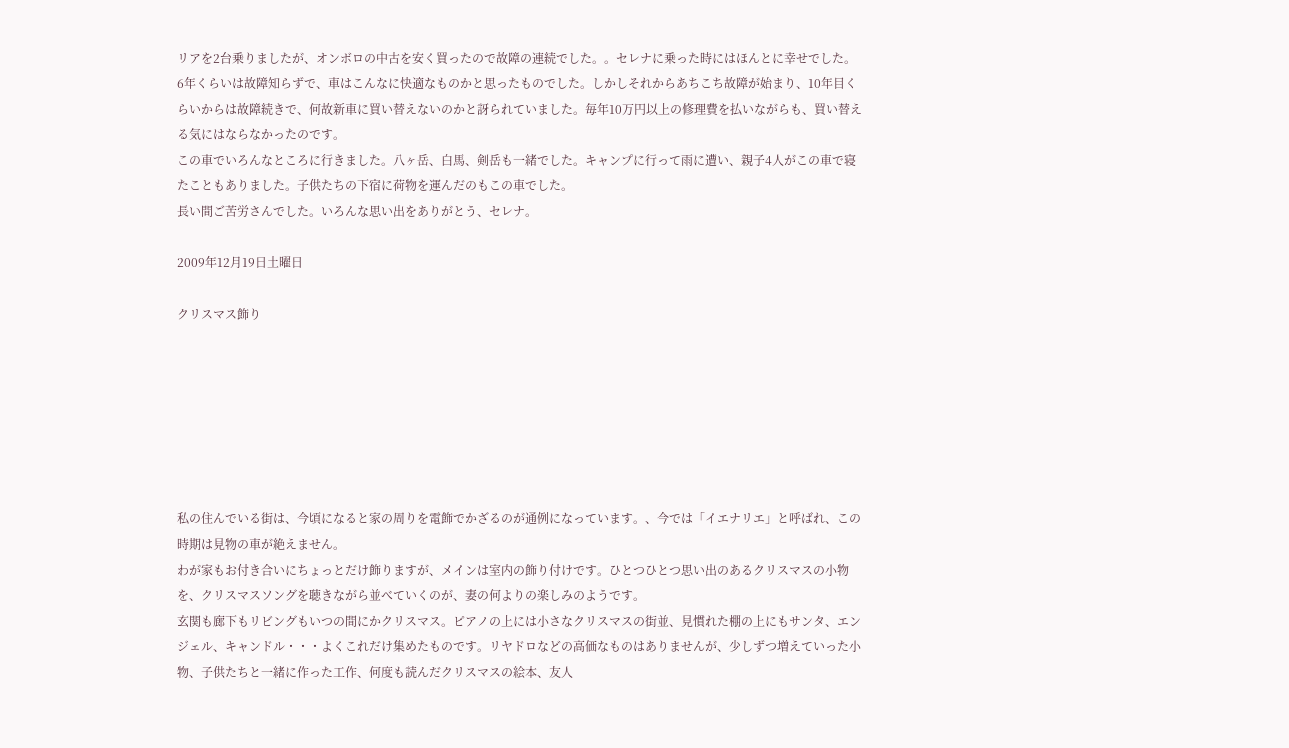リアを2台乗りましたが、オンボロの中古を安く買ったので故障の連続でした。。セレナに乗った時にはほんとに幸せでした。6年くらいは故障知らずで、車はこんなに快適なものかと思ったものでした。しかしそれからあちこち故障が始まり、10年目くらいからは故障続きで、何故新車に買い替えないのかと訝られていました。毎年10万円以上の修理費を払いながらも、買い替える気にはならなかったのです。
この車でいろんなところに行きました。八ヶ岳、白馬、剣岳も一緒でした。キャンプに行って雨に遭い、親子4人がこの車で寝たこともありました。子供たちの下宿に荷物を運んだのもこの車でした。
長い間ご苦労さんでした。いろんな思い出をありがとう、セレナ。

2009年12月19日土曜日

クリスマス飾り







私の住んでいる街は、今頃になると家の周りを電飾でかざるのが通例になっています。、今では「イエナリエ」と呼ばれ、この時期は見物の車が絶えません。
わが家もお付き合いにちょっとだけ飾りますが、メインは室内の飾り付けです。ひとつひとつ思い出のあるクリスマスの小物を、クリスマスソングを聴きながら並べていくのが、妻の何よりの楽しみのようです。
玄関も廊下もリビングもいつの間にかクリスマス。ピアノの上には小さなクリスマスの街並、見慣れた棚の上にもサンタ、エンジェル、キャンドル・・・よくこれだけ集めたものです。リヤドロなどの高価なものはありませんが、少しずつ増えていった小物、子供たちと一緒に作った工作、何度も読んだクリスマスの絵本、友人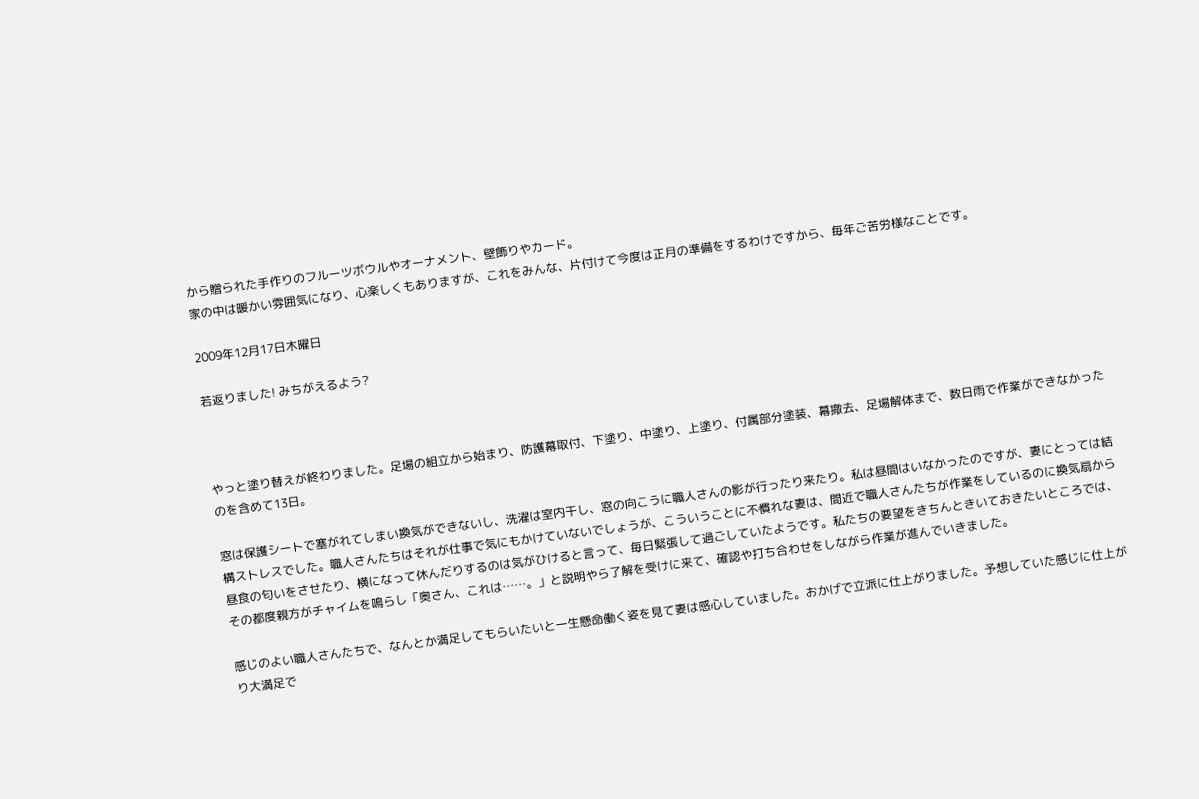から贈られた手作りのフルーツボウルやオーナメント、壁飾りやカード。
家の中は暖かい雰囲気になり、心楽しくもありますが、これをみんな、片付けて今度は正月の準備をするわけですから、毎年ご苦労様なことです。

2009年12月17日木曜日

若返りました! みちがえるよう?



やっと塗り替えが終わりました。足場の組立から始まり、防護幕取付、下塗り、中塗り、上塗り、付属部分塗装、幕撤去、足場解体まで、数日雨で作業ができなかったのを含めて13日。

窓は保護シートで塞がれてしまい換気ができないし、洗濯は室内干し、窓の向こうに職人さんの影が行ったり来たり。私は昼間はいなかったのですが、妻にとっては結構ストレスでした。職人さんたちはそれが仕事で気にもかけていないでしょうが、こういうことに不慣れな妻は、間近で職人さんたちが作業をしているのに換気扇から昼食の匂いをさせたり、横になって休んだりするのは気がひけると言って、毎日緊張して過ごしていたようです。私たちの要望をきちんときいておきたいところでは、その都度親方がチャイムを鳴らし「奥さん、これは……。」と説明やら了解を受けに来て、確認や打ち合わせをしながら作業が進んでいきました。

感じのよい職人さんたちで、なんとか満足してもらいたいと一生懸命働く姿を見て妻は感心していました。おかげで立派に仕上がりました。予想していた感じに仕上がり大満足で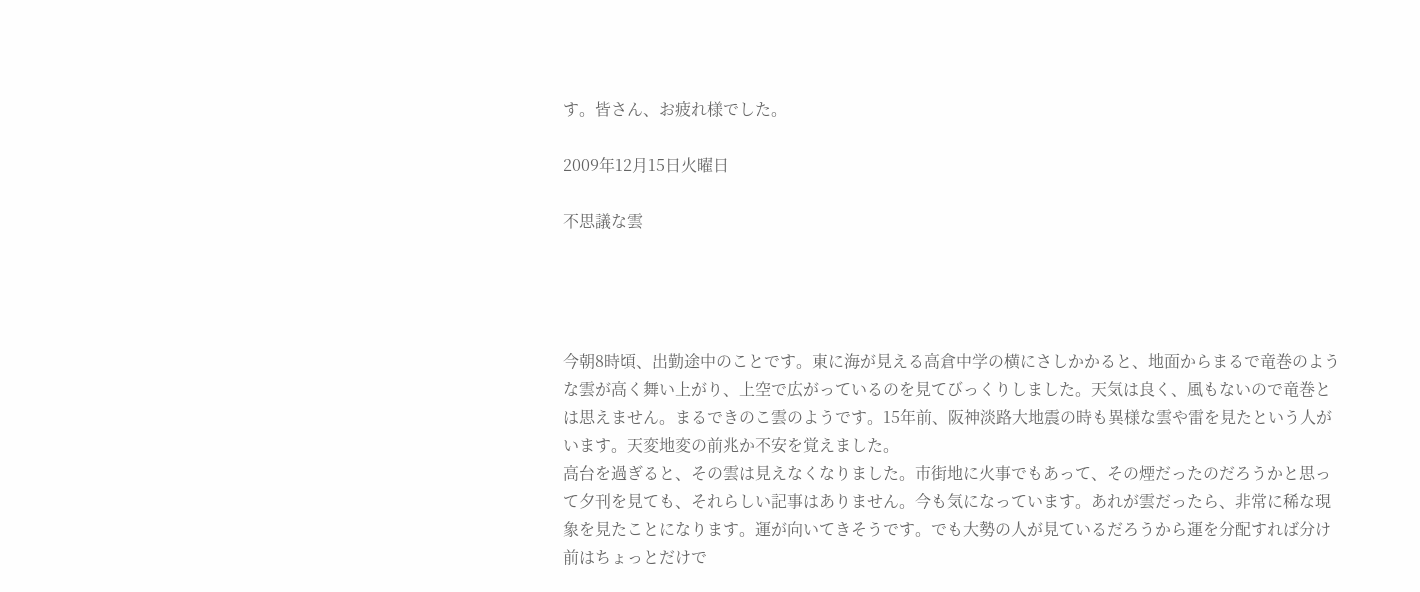す。皆さん、お疲れ様でした。

2009年12月15日火曜日

不思議な雲




今朝8時頃、出勤途中のことです。東に海が見える高倉中学の横にさしかかると、地面からまるで竜巻のような雲が高く舞い上がり、上空で広がっているのを見てびっくりしました。天気は良く、風もないので竜巻とは思えません。まるできのこ雲のようです。15年前、阪神淡路大地震の時も異様な雲や雷を見たという人がいます。天変地変の前兆か不安を覚えました。
高台を過ぎると、その雲は見えなくなりました。市街地に火事でもあって、その煙だったのだろうかと思って夕刊を見ても、それらしい記事はありません。今も気になっています。あれが雲だったら、非常に稀な現象を見たことになります。運が向いてきそうです。でも大勢の人が見ているだろうから運を分配すれば分け前はちょっとだけで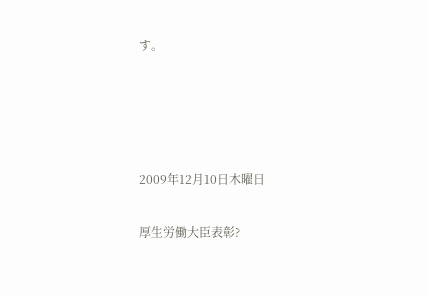す。




2009年12月10日木曜日

厚生労働大臣表彰?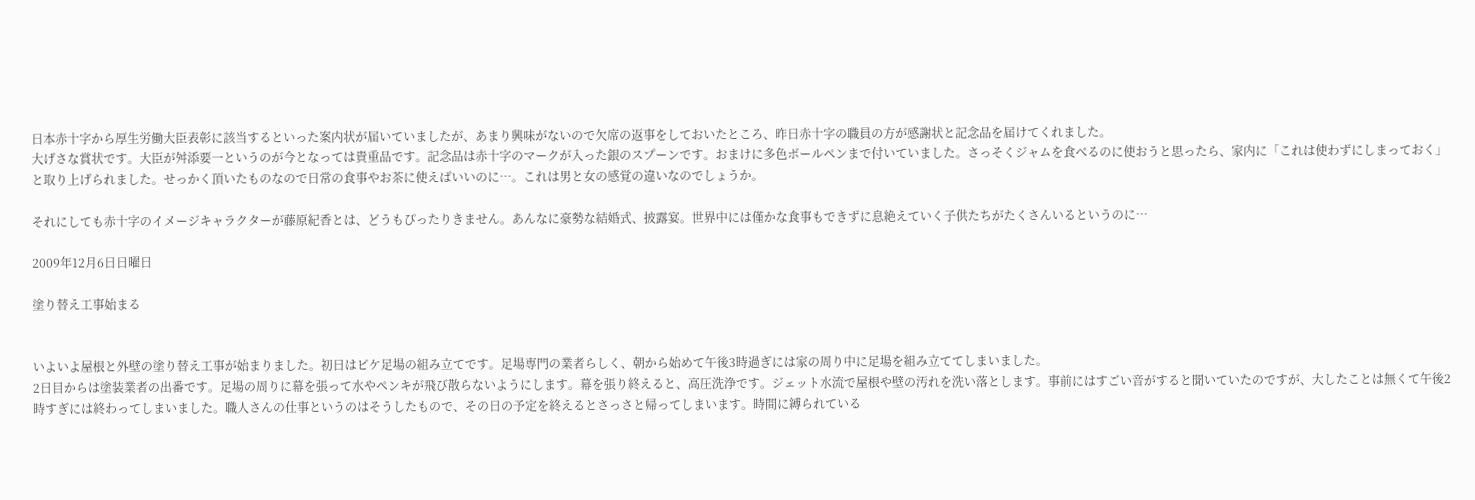日本赤十字から厚生労働大臣表彰に該当するといった案内状が届いていましたが、あまり興味がないので欠席の返事をしておいたところ、昨日赤十字の職員の方が感謝状と記念品を届けてくれました。
大げさな賞状です。大臣が舛添要一というのが今となっては貴重品です。記念品は赤十字のマークが入った銀のスプーンです。おまけに多色ボールペンまで付いていました。さっそくジャムを食べるのに使おうと思ったら、家内に「これは使わずにしまっておく」と取り上げられました。せっかく頂いたものなので日常の食事やお茶に使えばいいのに…。これは男と女の感覚の違いなのでしょうか。

それにしても赤十字のイメージキャラクターが藤原紀香とは、どうもぴったりきません。あんなに豪勢な結婚式、披露宴。世界中には僅かな食事もできずに息絶えていく子供たちがたくさんいるというのに…

2009年12月6日日曜日

塗り替え工事始まる


いよいよ屋根と外壁の塗り替え工事が始まりました。初日はピケ足場の組み立てです。足場専門の業者らしく、朝から始めて午後3時過ぎには家の周り中に足場を組み立ててしまいました。
2日目からは塗装業者の出番です。足場の周りに幕を張って水やペンキが飛び散らないようにします。幕を張り終えると、高圧洗浄です。ジェット水流で屋根や壁の汚れを洗い落とします。事前にはすごい音がすると聞いていたのですが、大したことは無くて午後2時すぎには終わってしまいました。職人さんの仕事というのはそうしたもので、その日の予定を終えるとさっさと帰ってしまいます。時間に縛られている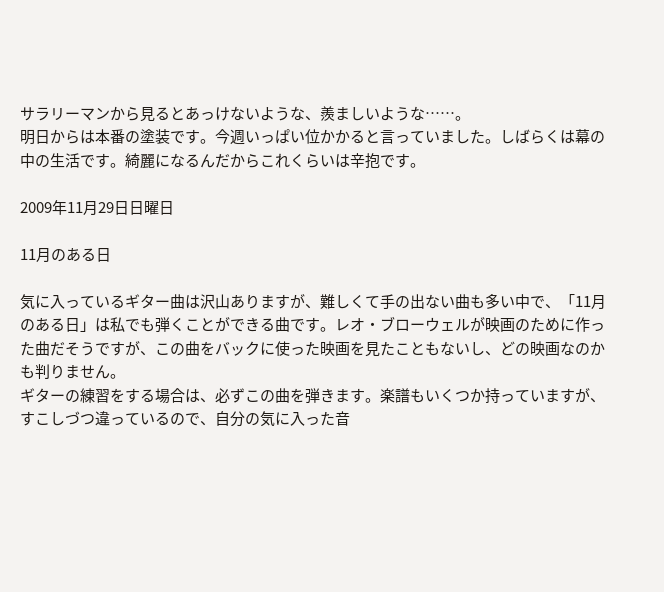サラリーマンから見るとあっけないような、羨ましいような……。
明日からは本番の塗装です。今週いっぱい位かかると言っていました。しばらくは幕の中の生活です。綺麗になるんだからこれくらいは辛抱です。

2009年11月29日日曜日

11月のある日

気に入っているギター曲は沢山ありますが、難しくて手の出ない曲も多い中で、「11月のある日」は私でも弾くことができる曲です。レオ・ブローウェルが映画のために作った曲だそうですが、この曲をバックに使った映画を見たこともないし、どの映画なのかも判りません。
ギターの練習をする場合は、必ずこの曲を弾きます。楽譜もいくつか持っていますが、すこしづつ違っているので、自分の気に入った音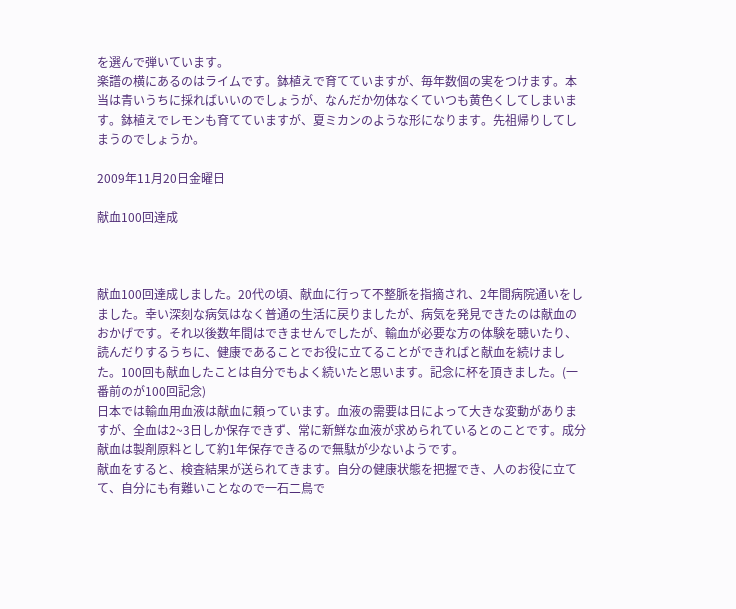を選んで弾いています。
楽譜の横にあるのはライムです。鉢植えで育てていますが、毎年数個の実をつけます。本当は青いうちに採ればいいのでしょうが、なんだか勿体なくていつも黄色くしてしまいます。鉢植えでレモンも育てていますが、夏ミカンのような形になります。先祖帰りしてしまうのでしょうか。

2009年11月20日金曜日

献血100回達成



献血100回達成しました。20代の頃、献血に行って不整脈を指摘され、2年間病院通いをしました。幸い深刻な病気はなく普通の生活に戻りましたが、病気を発見できたのは献血のおかげです。それ以後数年間はできませんでしたが、輸血が必要な方の体験を聴いたり、読んだりするうちに、健康であることでお役に立てることができればと献血を続けました。100回も献血したことは自分でもよく続いたと思います。記念に杯を頂きました。(一番前のが100回記念)
日本では輸血用血液は献血に頼っています。血液の需要は日によって大きな変動がありますが、全血は2~3日しか保存できず、常に新鮮な血液が求められているとのことです。成分献血は製剤原料として約1年保存できるので無駄が少ないようです。
献血をすると、検査結果が送られてきます。自分の健康状態を把握でき、人のお役に立てて、自分にも有難いことなので一石二鳥で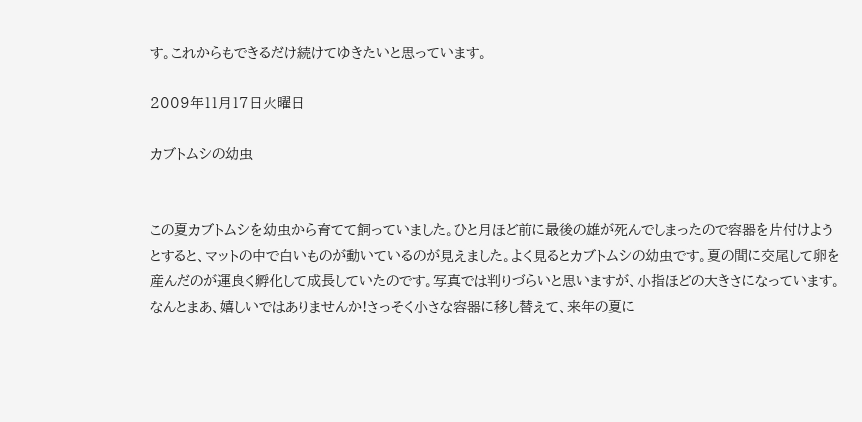す。これからもできるだけ続けてゆきたいと思っています。

2009年11月17日火曜日

カブトムシの幼虫


この夏カブトムシを幼虫から育てて飼っていました。ひと月ほど前に最後の雄が死んでしまったので容器を片付けようとすると、マットの中で白いものが動いているのが見えました。よく見るとカブトムシの幼虫です。夏の間に交尾して卵を産んだのが運良く孵化して成長していたのです。写真では判りづらいと思いますが、小指ほどの大きさになっています。なんとまあ、嬉しいではありませんか!さっそく小さな容器に移し替えて、来年の夏に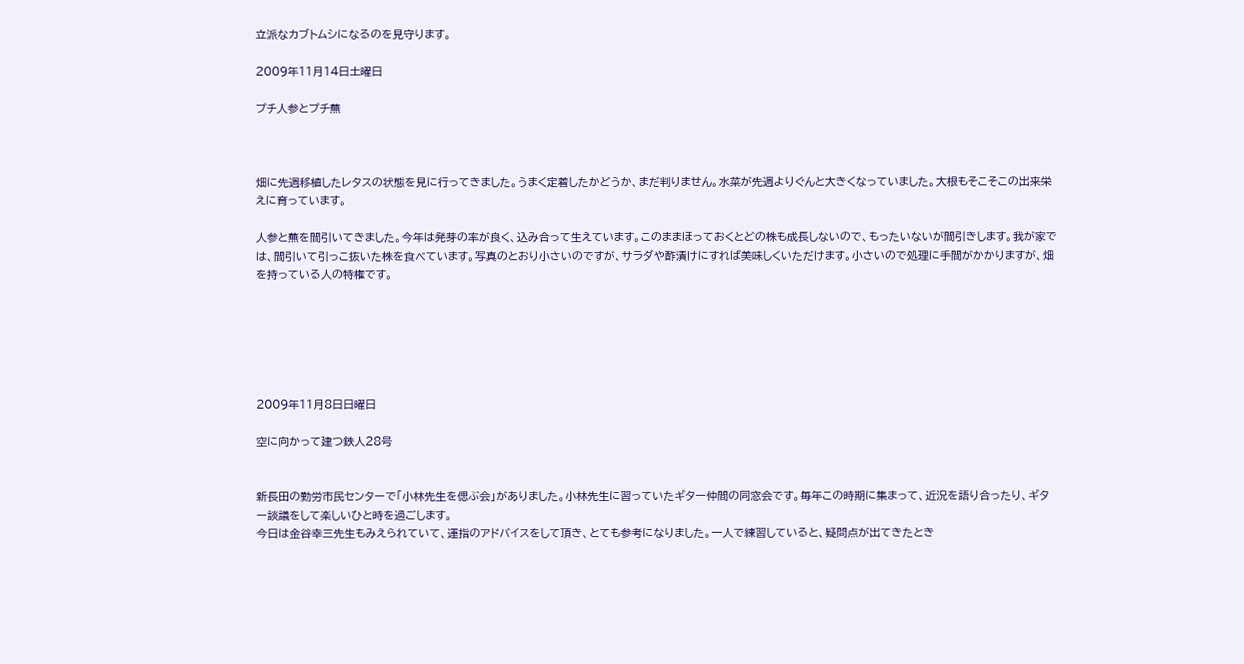立派なカブトムシになるのを見守ります。

2009年11月14日土曜日

プチ人参とプチ蕪



畑に先週移植したレタスの状態を見に行ってきました。うまく定着したかどうか、まだ判りません。水菜が先週よりぐんと大きくなっていました。大根もそこそこの出来栄えに育っています。

人参と蕪を間引いてきました。今年は発芽の率が良く、込み合って生えています。このままほっておくとどの株も成長しないので、もったいないが間引きします。我が家では、間引いて引っこ抜いた株を食べています。写真のとおり小さいのですが、サラダや酢漬けにすれば美味しくいただけます。小さいので処理に手間がかかりますが、畑を持っている人の特権です。






2009年11月8日日曜日

空に向かって建つ鉄人28号


新長田の勤労市民センターで「小林先生を偲ぶ会」がありました。小林先生に習っていたギター仲間の同窓会です。毎年この時期に集まって、近況を語り合ったり、ギター談議をして楽しいひと時を過ごします。
今日は金谷幸三先生もみえられていて、運指のアドバイスをして頂き、とても参考になりました。一人で練習していると、疑問点が出てきたとき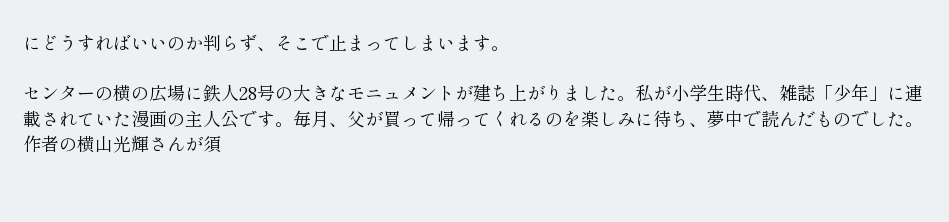にどうすればいいのか判らず、そこで止まってしまいます。

センターの横の広場に鉄人28号の大きなモニュメントが建ち上がりました。私が小学生時代、雑誌「少年」に連載されていた漫画の主人公です。毎月、父が買って帰ってくれるのを楽しみに待ち、夢中で読んだものでした。作者の横山光輝さんが須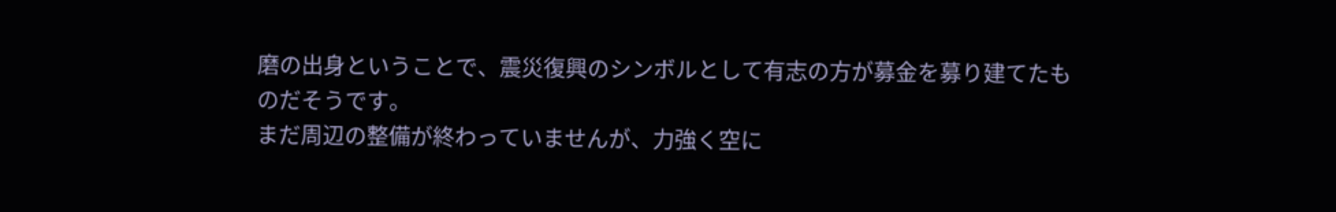磨の出身ということで、震災復興のシンボルとして有志の方が募金を募り建てたものだそうです。
まだ周辺の整備が終わっていませんが、力強く空に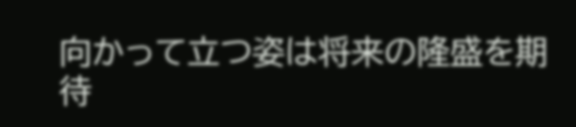向かって立つ姿は将来の隆盛を期待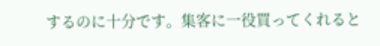するのに十分です。集客に一役買ってくれると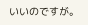いいのですが。